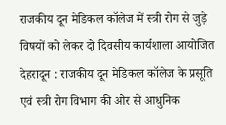राजकीय दून मेडिकल कॉलेज में स्त्री रोग से जुड़े विषयों को लेकर दो दिवसीय कार्यशाला आयोजित
देहरादून : राजकीय दून मेडिकल कॉलेज के प्रसूति एवं स्त्री रोग विभाग की ओर से आधुनिक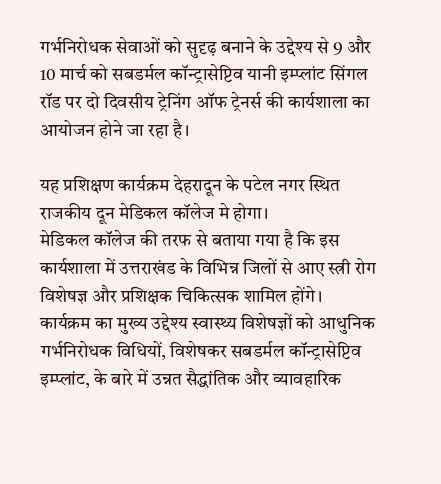गर्भनिरोधक सेवाओं को सुदृढ़ बनाने के उद्देश्य से 9 और 10 मार्च को सबडर्मल कॉन्ट्रासेप्टिव यानी इम्प्लांट सिंगल रॉड पर दो दिवसीय ट्रेनिंग ऑफ ट्रेनर्स की कार्यशाला का आयोजन होने जा रहा है।

यह प्रशिक्षण कार्यक्रम देहरादून के पटेल नगर स्थित राजकीय दून मेडिकल कॉलेज मे होगा।
मेडिकल कॉलेज की तरफ से बताया गया है कि इस कार्यशाला में उत्तराखंड के विभिन्न जिलों से आए स्त्री रोग विशेषज्ञ और प्रशिक्षक चिकित्सक शामिल होंगे। कार्यक्रम का मुख्य उद्देश्य स्वास्थ्य विशेषज्ञों को आधुनिक गर्भनिरोधक विधियों, विशेषकर सबडर्मल कॉन्ट्रासेप्टिव इम्प्लांट, के बारे में उन्नत सैद्धांतिक और व्यावहारिक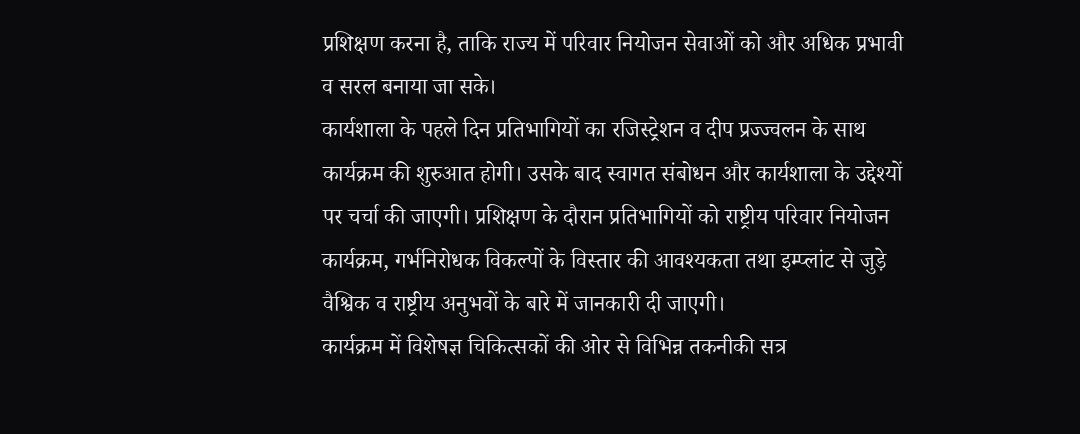प्रशिक्षण करना है, ताकि राज्य में परिवार नियोजन सेवाओं को और अधिक प्रभावी व सरल बनाया जा सके।
कार्यशाला के पहले दिन प्रतिभागियों का रजिस्ट्रेशन व दीप प्रज्ज्वलन के साथ कार्यक्रम की शुरुआत होगी। उसके बाद स्वागत संबोधन और कार्यशाला के उद्देश्यों पर चर्चा की जाएगी। प्रशिक्षण के दौरान प्रतिभागियों को राष्ट्रीय परिवार नियोजन कार्यक्रम, गर्भनिरोधक विकल्पों के विस्तार की आवश्यकता तथा इम्प्लांट से जुड़े वैश्विक व राष्ट्रीय अनुभवों के बारे में जानकारी दी जाएगी।
कार्यक्रम में विशेषज्ञ चिकित्सकों की ओर से विभिन्न तकनीकी सत्र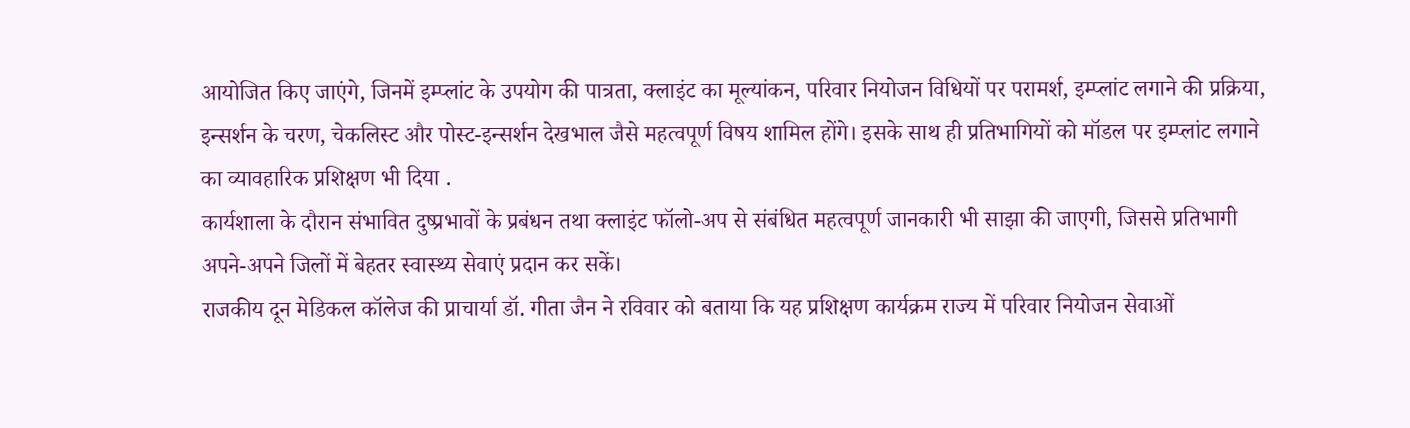आयोजित किए जाएंगे, जिनमें इम्प्लांट के उपयोग की पात्रता, क्लाइंट का मूल्यांकन, परिवार नियोजन विधियों पर परामर्श, इम्प्लांट लगाने की प्रक्रिया, इन्सर्शन के चरण, चेकलिस्ट और पोस्ट-इन्सर्शन देखभाल जैसे महत्वपूर्ण विषय शामिल होंगे। इसके साथ ही प्रतिभागियों को मॉडल पर इम्प्लांट लगाने का व्यावहारिक प्रशिक्षण भी दिया .
कार्यशाला के दौरान संभावित दुष्प्रभावों के प्रबंधन तथा क्लाइंट फॉलो-अप से संबंधित महत्वपूर्ण जानकारी भी साझा की जाएगी, जिससे प्रतिभागी अपने-अपने जिलों में बेहतर स्वास्थ्य सेवाएं प्रदान कर सकें।
राजकीय दून मेडिकल कॉलेज की प्राचार्या डॉ. गीता जैन ने रविवार को बताया कि यह प्रशिक्षण कार्यक्रम राज्य में परिवार नियोजन सेवाओं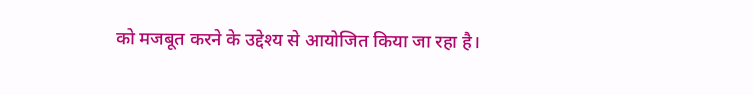को मजबूत करने के उद्देश्य से आयोजित किया जा रहा है।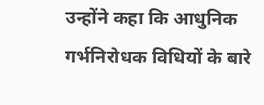उन्होंने कहा कि आधुनिक गर्भनिरोधक विधियों के बारे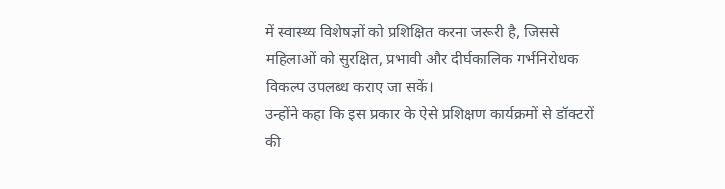में स्वास्थ्य विशेषज्ञों को प्रशिक्षित करना जरूरी है, जिससे महिलाओं को सुरक्षित, प्रभावी और दीर्घकालिक गर्भनिरोधक विकल्प उपलब्ध कराए जा सकें।
उन्होंने कहा कि इस प्रकार के ऐसे प्रशिक्षण कार्यक्रमों से डॉक्टरों की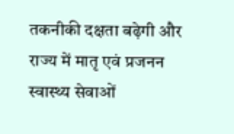तकनीकी दक्षता बढ़ेगी और राज्य में मातृ एवं प्रजनन स्वास्थ्य सेवाओं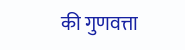की गुणवत्ता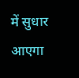में सुधार आएगा